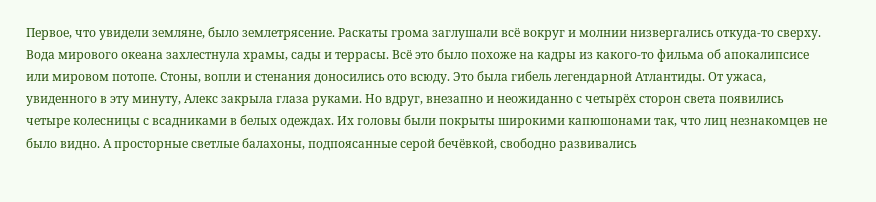Первое, что увидели земляне, было землетрясение. Раскаты грома заглушали всё вокруг и молнии низвергались откуда-то сверху. Вода мирового океана захлестнула храмы, сады и террасы. Всё это было похоже на кадры из какого-то фильма об апокалипсисе или мировом потопе. Стоны, вопли и стенания доносились ото всюду. Это была гибель легендарной Атлантиды. От ужаса, увиденного в эту минуту, Алекс закрыла глаза руками. Но вдруг, внезапно и неожиданно с четырёх сторон света появились четыре колесницы с всадниками в белых одеждах. Их головы были покрыты широкими капюшонами так, что лиц незнакомцев не было видно. А просторные светлые балахоны, подпоясанные серой бечёвкой, свободно развивались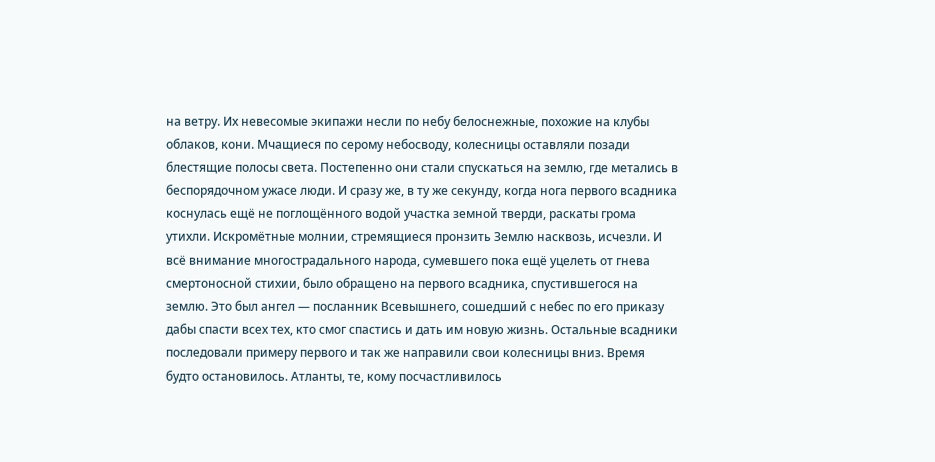на ветру. Их невесомые экипажи несли по небу белоснежные, похожие на клубы облаков, кони. Мчащиеся по серому небосводу, колесницы оставляли позади блестящие полосы света. Постепенно они стали спускаться на землю, где метались в беспорядочном ужасе люди. И сразу же, в ту же секунду, когда нога первого всадника коснулась ещё не поглощённого водой участка земной тверди, раскаты грома утихли. Искромётные молнии, стремящиеся пронзить Землю насквозь, исчезли. И всё внимание многострадального народа, сумевшего пока ещё уцелеть от гнева смертоносной стихии, было обращено на первого всадника, спустившегося на землю. Это был ангел — посланник Всевышнего, сошедший с небес по его приказу дабы спасти всех тех, кто смог спастись и дать им новую жизнь. Остальные всадники последовали примеру первого и так же направили свои колесницы вниз. Время будто остановилось. Атланты, те, кому посчастливилось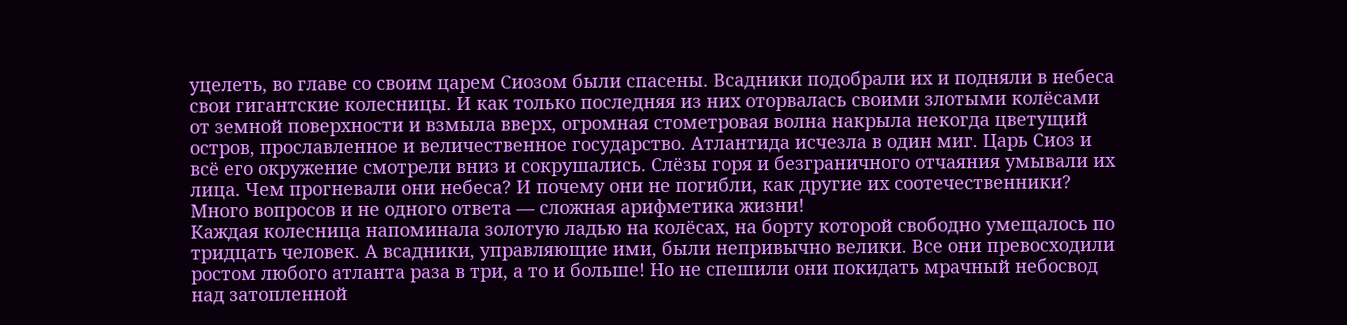уцелеть, во главе со своим царем Сиозом были спасены. Всадники подобрали их и подняли в небеса свои гигантские колесницы. И как только последняя из них оторвалась своими злотыми колёсами от земной поверхности и взмыла вверх, огромная стометровая волна накрыла некогда цветущий остров, прославленное и величественное государство. Атлантида исчезла в один миг. Царь Сиоз и всё его окружение смотрели вниз и сокрушались. Слёзы горя и безграничного отчаяния умывали их лица. Чем прогневали они небеса? И почему они не погибли, как другие их соотечественники? Много вопросов и не одного ответа — сложная арифметика жизни!
Каждая колесница напоминала золотую ладью на колёсах, на борту которой свободно умещалось по тридцать человек. А всадники, управляющие ими, были непривычно велики. Все они превосходили ростом любого атланта раза в три, а то и больше! Но не спешили они покидать мрачный небосвод над затопленной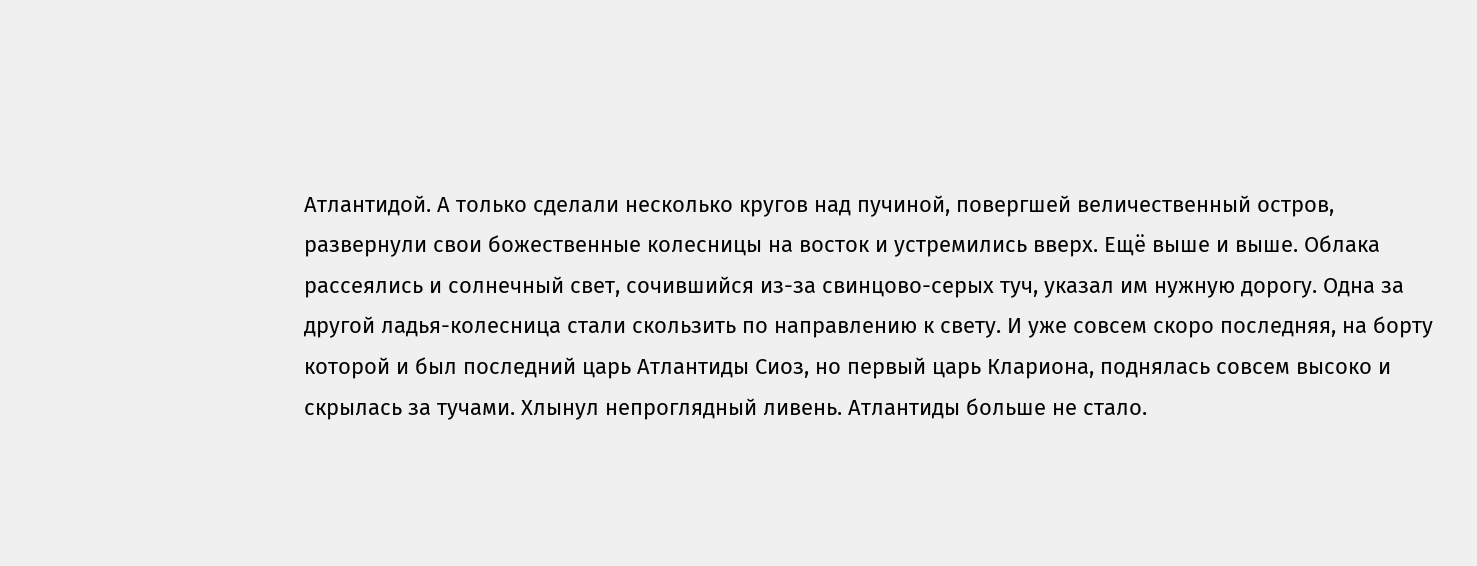Атлантидой. А только сделали несколько кругов над пучиной, повергшей величественный остров, развернули свои божественные колесницы на восток и устремились вверх. Ещё выше и выше. Облака рассеялись и солнечный свет, сочившийся из-за свинцово-серых туч, указал им нужную дорогу. Одна за другой ладья-колесница стали скользить по направлению к свету. И уже совсем скоро последняя, на борту которой и был последний царь Атлантиды Сиоз, но первый царь Клариона, поднялась совсем высоко и скрылась за тучами. Хлынул непроглядный ливень. Атлантиды больше не стало.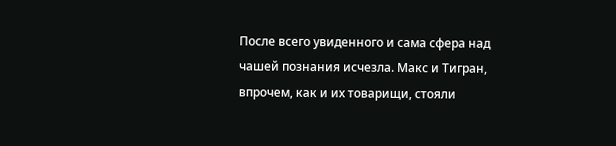После всего увиденного и сама сфера над чашей познания исчезла. Макс и Тигран, впрочем, как и их товарищи, стояли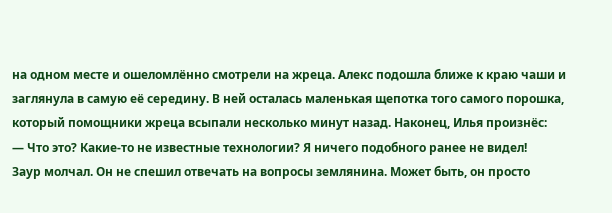на одном месте и ошеломлённо смотрели на жреца. Алекс подошла ближе к краю чаши и заглянула в самую её середину. В ней осталась маленькая щепотка того самого порошка, который помощники жреца всыпали несколько минут назад. Наконец, Илья произнёс:
— Что это? Какие-то не известные технологии? Я ничего подобного ранее не видел!
Заур молчал. Он не спешил отвечать на вопросы землянина. Может быть, он просто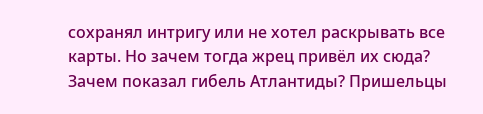сохранял интригу или не хотел раскрывать все карты. Но зачем тогда жрец привёл их сюда? Зачем показал гибель Атлантиды? Пришельцы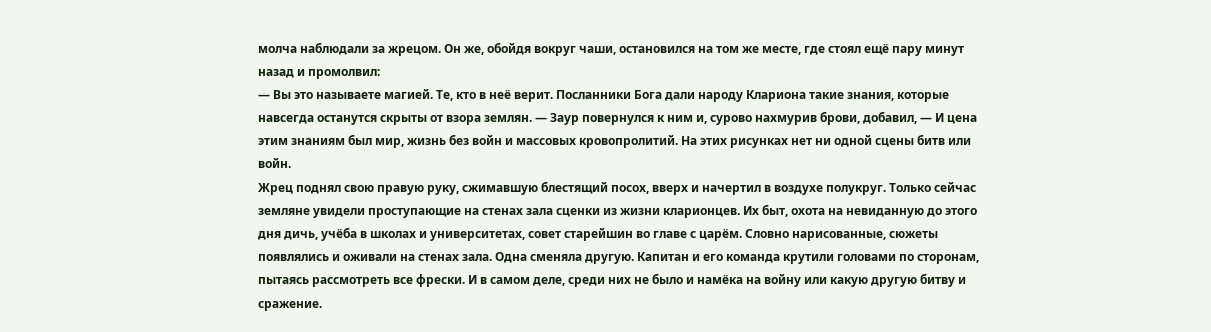молча наблюдали за жрецом. Он же, обойдя вокруг чаши, остановился на том же месте, где стоял ещё пару минут назад и промолвил:
— Вы это называете магией. Те, кто в неё верит. Посланники Бога дали народу Клариона такие знания, которые навсегда останутся скрыты от взора землян. — Заур повернулся к ним и, сурово нахмурив брови, добавил, — И цена этим знаниям был мир, жизнь без войн и массовых кровопролитий. На этих рисунках нет ни одной сцены битв или войн.
Жрец поднял свою правую руку, сжимавшую блестящий посох, вверх и начертил в воздухе полукруг. Только сейчас земляне увидели проступающие на стенах зала сценки из жизни кларионцев. Их быт, охота на невиданную до этого дня дичь, учёба в школах и университетах, совет старейшин во главе с царём. Словно нарисованные, сюжеты появлялись и оживали на стенах зала. Одна сменяла другую. Капитан и его команда крутили головами по сторонам, пытаясь рассмотреть все фрески. И в самом деле, среди них не было и намёка на войну или какую другую битву и сражение.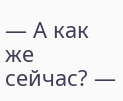— А как же сейчас? —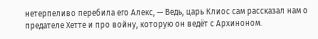нетерпеливо перебила его Алекс, — Ведь, царь Клиос сам рассказал нам о предателе Хетте и про войну, которую он ведёт с Архиноном.